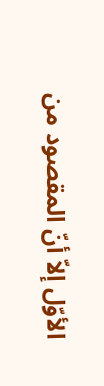الأوّل إلاّ أنّ المقصود من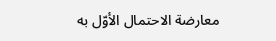معارضة الاحتمال الأوّل به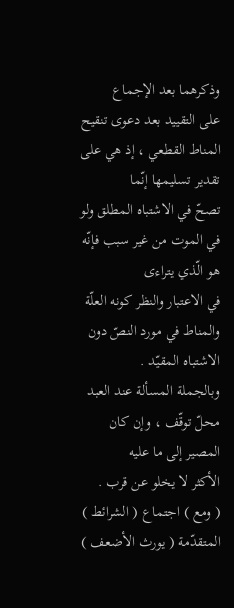وذكرهما بعد الإجماع
على التقييد بعد دعوى تنقيح المناط القطعي ، إذ هي على تقدير تسليمها إنّما
تصحّ في الاشتباه المطلق ولو في الموت من غير سبب فإنّه هو الّذي يتراءى
في الاعتبار والنظر كونه العلّة والمناط في مورد النصّ دون الاشتباه المقيّد .
وبالجملة المسألة عند العبد محلّ توقّف ، وإن كان المصير إلى ما عليه
الأكثر لا يخلو عن قرب .
( ومع ) اجتماع ( الشرائط ) المتقدّمة ( يورث الأضعف )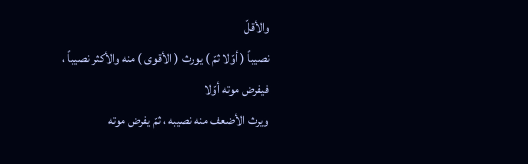والأقلّ
نصيباً ( أوّلا ثمّ ) يورث ( الأقوى ) منه والأكثر نصيباً ، فيفرض موته أوّلا
ويرث الأضعف منه نصيبه ، ثمّ يفرض موته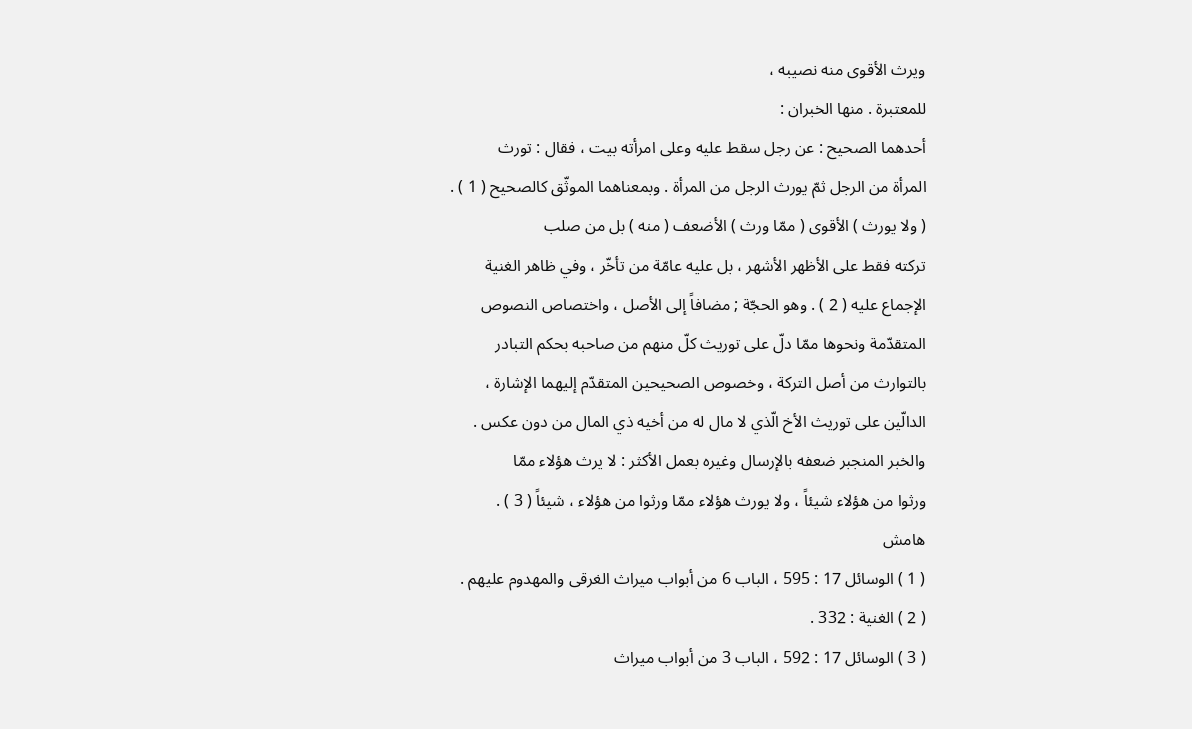ويرث الأقوى منه نصيبه ،
للمعتبرة . منها الخبران :
أحدهما الصحيح : عن رجل سقط عليه وعلى امرأته بيت ، فقال : تورث
المرأة من الرجل ثمّ يورث الرجل من المرأة . وبمعناهما الموثّق كالصحيح ( 1 ) .
( ولا يورث ) الأقوى ( ممّا ورث ) الأضعف ( منه ) بل من صلب
تركته فقط على الأظهر الأشهر ، بل عليه عامّة من تأخّر ، وفي ظاهر الغنية
الإجماع عليه ( 2 ) . وهو الحجّة ; مضافاً إلى الأصل ، واختصاص النصوص
المتقدّمة ونحوها ممّا دلّ على توريث كلّ منهم من صاحبه بحكم التبادر
بالتوارث من أصل التركة ، وخصوص الصحيحين المتقدّم إليهما الإشارة ،
الدالّين على توريث الأخ الّذي لا مال له من أخيه ذي المال من دون عكس .
والخبر المنجبر ضعفه بالإرسال وغيره بعمل الأكثر : لا يرث هؤلاء ممّا
ورثوا من هؤلاء شيئاً ، ولا يورث هؤلاء ممّا ورثوا من هؤلاء ، شيئاً ( 3 ) .
هامش
( 1 ) الوسائل 17 : 595 ، الباب 6 من أبواب ميراث الغرقى والمهدوم عليهم .
( 2 ) الغنية : 332 .
( 3 ) الوسائل 17 : 592 ، الباب 3 من أبواب ميراث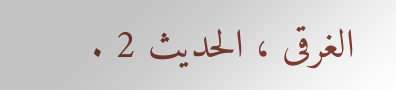الغرقى ، الحديث 2 .